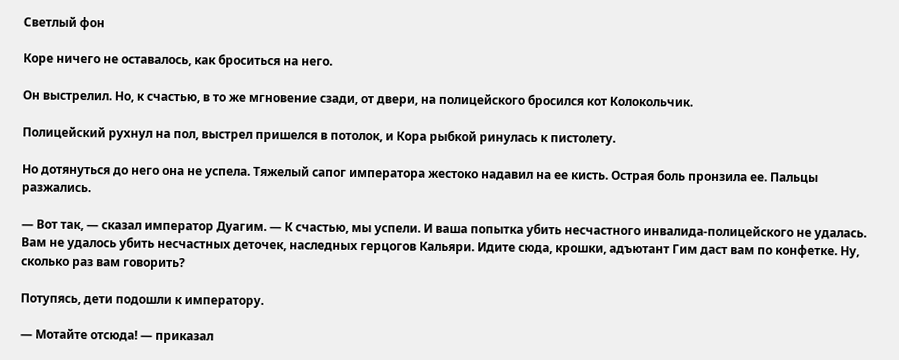Светлый фон

Коре ничего не оставалось, как броситься на него.

Он выстрелил. Но, к счастью, в то же мгновение сзади, от двери, на полицейского бросился кот Колокольчик.

Полицейский рухнул на пол, выстрел пришелся в потолок, и Кора рыбкой ринулась к пистолету.

Но дотянуться до него она не успела. Тяжелый сапог императора жестоко надавил на ее кисть. Острая боль пронзила ее. Пальцы разжались.

— Вот так, — сказал император Дуагим. — К счастью, мы успели. И ваша попытка убить несчастного инвалида-полицейского не удалась. Вам не удалось убить несчастных деточек, наследных герцогов Кальяри. Идите сюда, крошки, адъютант Гим даст вам по конфетке. Ну, сколько раз вам говорить?

Потупясь, дети подошли к императору.

— Мотайте отсюда! — приказал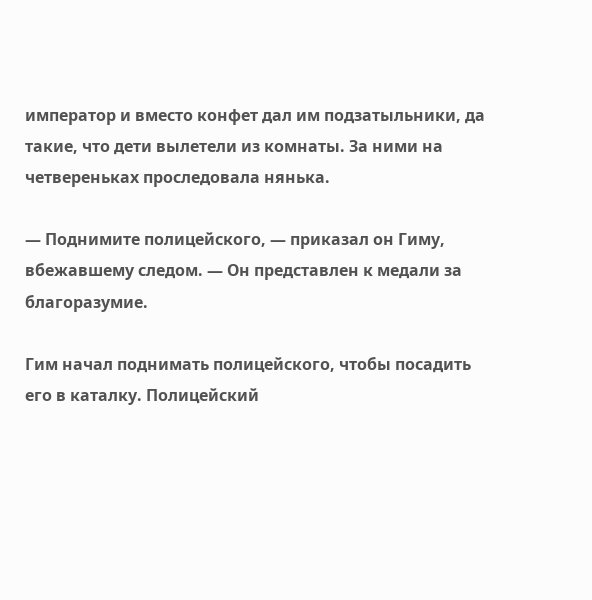император и вместо конфет дал им подзатыльники, да такие, что дети вылетели из комнаты. За ними на четвереньках проследовала нянька.

— Поднимите полицейского, — приказал он Гиму, вбежавшему следом. — Он представлен к медали за благоразумие.

Гим начал поднимать полицейского, чтобы посадить его в каталку. Полицейский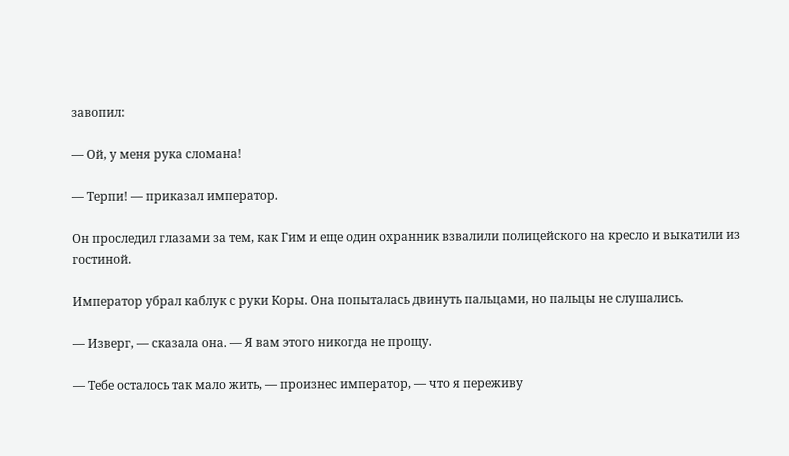завопил:

— Ой, у меня рука сломана!

— Терпи! — приказал император.

Он проследил глазами за тем, как Гим и еще один охранник взвалили полицейского на кресло и выкатили из гостиной.

Император убрал каблук с руки Коры. Она попыталась двинуть пальцами, но пальцы не слушались.

— Изверг, — сказала она. — Я вам этого никогда не прощу.

— Тебе осталось так мало жить, — произнес император, — что я переживу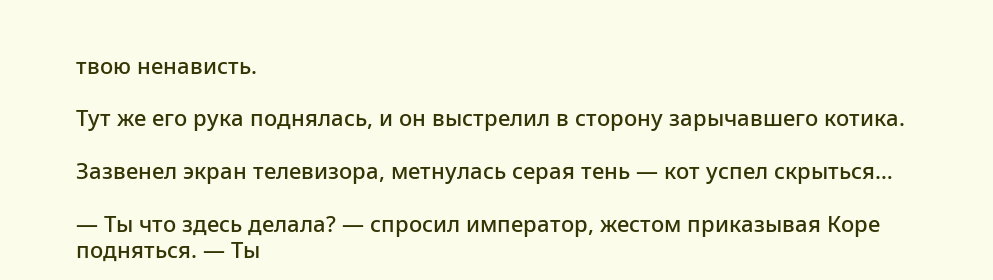твою ненависть.

Тут же его рука поднялась, и он выстрелил в сторону зарычавшего котика.

Зазвенел экран телевизора, метнулась серая тень — кот успел скрыться…

— Ты что здесь делала? — спросил император, жестом приказывая Коре подняться. — Ты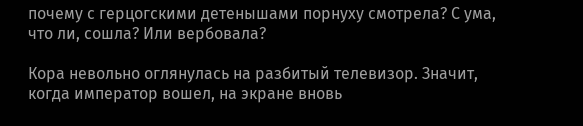почему с герцогскими детенышами порнуху смотрела? С ума, что ли, сошла? Или вербовала?

Кора невольно оглянулась на разбитый телевизор. Значит, когда император вошел, на экране вновь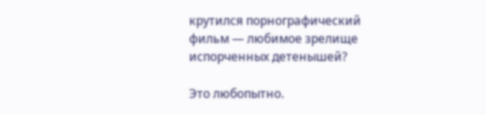крутился порнографический фильм — любимое зрелище испорченных детенышей?

Это любопытно.